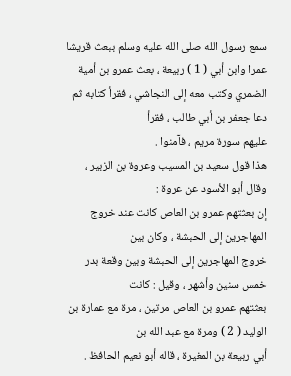سمع رسول الله صلى الله عليه وسلم ببعث قريشا عمرا وابن أبي ( 1 ) ربيعة ، بعث عمرو بن أمية
الضمري وكتب معه إلى النجاشي ، فقرأ كتابه ثم دعا جعفر بن أبي طالب ، فقرأ
عليهم سورة مريم ، فآمنوا .
هذا قول سعيد بن المسيب وعروة بن الزبير ، وقال أبو الأسود عن عروة :
إن بعثتهم عمرو بن العاص كانت عند خروج المهاجرين إلى الحبشة ، وكان بين
خروج المهاجرين إلى الحبشة وبين وقعة بدر خمس سنين وأشهر ، وقيل : كانت
بعثتهم عمرو بن العاص مرتين ، مرة مع عمارة بن الوليد ( 2 ) ومرة مع عبد الله بن
أبي ربيعة بن المغيرة ، قاله أبو نعيم الحافظ .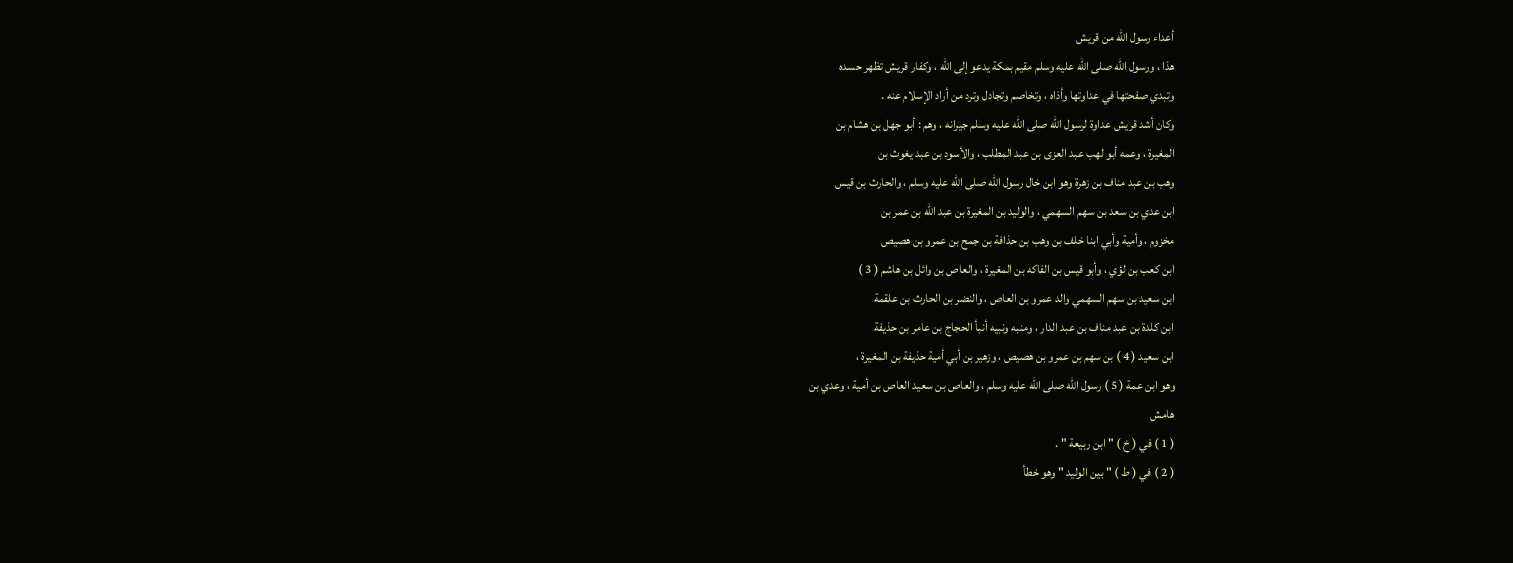أعداء رسول الله من قريش
هذا ، ورسول الله صلى الله عليه وسلم مقيم بمكة يدعو إلى الله ، وكفار قريش تظهر حسده
وتبدي صفحتها في عداوتها وأذاه ، وتخاصم وتجادل وترد من أراد الإسلام عنه .
وكان أشد قريش عداوة لرسول الله صلى الله عليه وسلم جيرانه ، وهم : أبو جهل بن هشام بن
المغيرة ، وعمه أبو لهب عبد العزى بن عبد المطلب ، والأسود بن عبد يغوث بن
وهب بن عبد مناف بن زهرة وهو ابن خال رسول الله صلى الله عليه وسلم ، والحارث بن قيس
ابن عدي بن سعد بن سهم السهمي ، والوليد بن المغيرة بن عبد الله بن عمر بن
مخزوم ، وأمية وأبي ابنا خلف بن وهب بن حذافة بن جمح بن عمرو بن هصيص
ابن كعب بن لؤي ، وأبو قيس بن الفاكه بن المغيرة ، والعاص بن وائل بن هاشم ( 3 )
ابن سعيد بن سهم السهمي والد عمرو بن العاص ، والنضر بن الحارث بن علقمة
ابن كلدة بن عبد مناف بن عبد الدار ، ومنبه ونبيه أنبأ الحجاج بن عامر بن حذيفة
ابن سعيد ( 4 ) بن سهم بن عمرو بن هصيص ، وزهير بن أبي أمية حذيفة بن المغيرة ،
وهو ابن عمة ( 5 ) رسول الله صلى الله عليه وسلم ، والعاص بن سعيد العاص بن أمية ، وعدي بن
هامش
( 1 ) في ( خ ) " ابن ربيعة " .
( 2 ) في ( ط ) " بين الوليد " وهو خطأ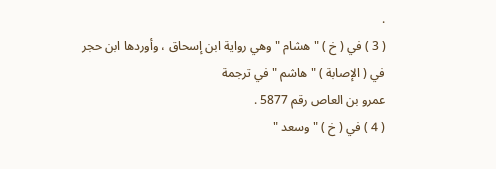.
( 3 ) في ( خ ) " هشام " وهي رواية ابن إسحاق ، وأوردها ابن حجر في ( الإصابة ) " هاشم " في ترجمة
عمرو بن العاص رقم 5877 .
( 4 ) في ( خ ) " وسعد "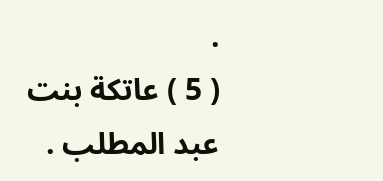.
( 5 ) عاتكة بنت عبد المطلب .